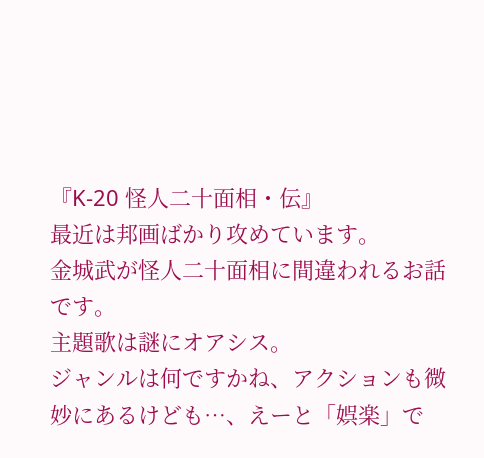『K-20 怪人二十面相・伝』
最近は邦画ばかり攻めています。
金城武が怪人二十面相に間違われるお話です。
主題歌は謎にオアシス。
ジャンルは何ですかね、アクションも微妙にあるけども…、えーと「娯楽」で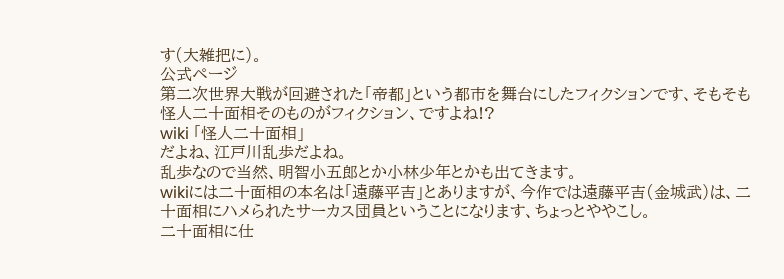す(大雑把に)。
公式ページ
第二次世界大戦が回避された「帝都」という都市を舞台にしたフィクションです、そもそも怪人二十面相そのものがフィクション、ですよね!?
wiki 「怪人二十面相」
だよね、江戸川乱歩だよね。
乱歩なので当然、明智小五郎とか小林少年とかも出てきます。
wikiには二十面相の本名は「遠藤平吉」とありますが、今作では遠藤平吉(金城武)は、二十面相にハメられたサーカス団員ということになります、ちょっとややこし。
二十面相に仕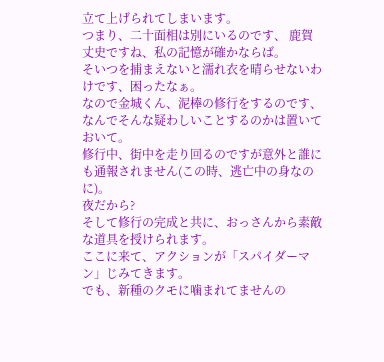立て上げられてしまいます。
つまり、二十面相は別にいるのです、 鹿賀丈史ですね、私の記憶が確かならば。
そいつを捕まえないと濡れ衣を晴らせないわけです、困ったなぁ。
なので金城くん、泥棒の修行をするのです、なんでそんな疑わしいことするのかは置いておいて。
修行中、街中を走り回るのですが意外と誰にも通報されません(この時、逃亡中の身なのに)。
夜だから?
そして修行の完成と共に、おっさんから素敵な道具を授けられます。
ここに来て、アクションが「スパイダーマン」じみてきます。
でも、新種のクモに噛まれてませんの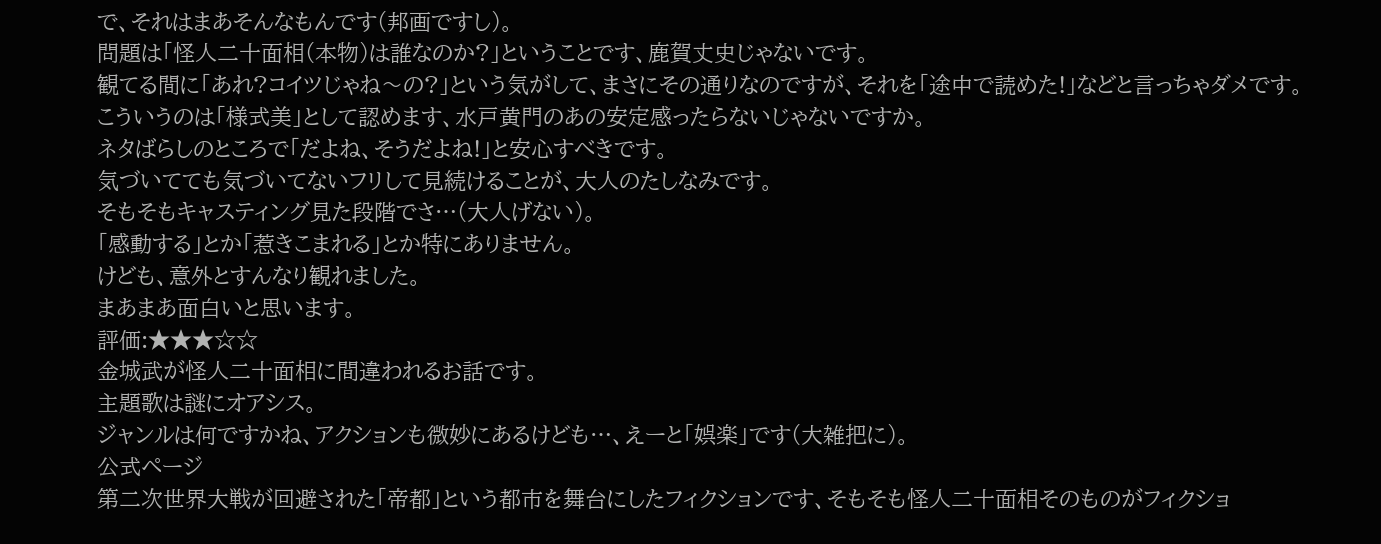で、それはまあそんなもんです(邦画ですし)。
問題は「怪人二十面相(本物)は誰なのか?」ということです、鹿賀丈史じゃないです。
観てる間に「あれ?コイツじゃね〜の?」という気がして、まさにその通りなのですが、それを「途中で読めた!」などと言っちゃダメです。
こういうのは「様式美」として認めます、水戸黄門のあの安定感ったらないじゃないですか。
ネタばらしのところで「だよね、そうだよね!」と安心すべきです。
気づいてても気づいてないフリして見続けることが、大人のたしなみです。
そもそもキャスティング見た段階でさ…(大人げない)。
「感動する」とか「惹きこまれる」とか特にありません。
けども、意外とすんなり観れました。
まあまあ面白いと思います。
評価:★★★☆☆
金城武が怪人二十面相に間違われるお話です。
主題歌は謎にオアシス。
ジャンルは何ですかね、アクションも微妙にあるけども…、えーと「娯楽」です(大雑把に)。
公式ページ
第二次世界大戦が回避された「帝都」という都市を舞台にしたフィクションです、そもそも怪人二十面相そのものがフィクショ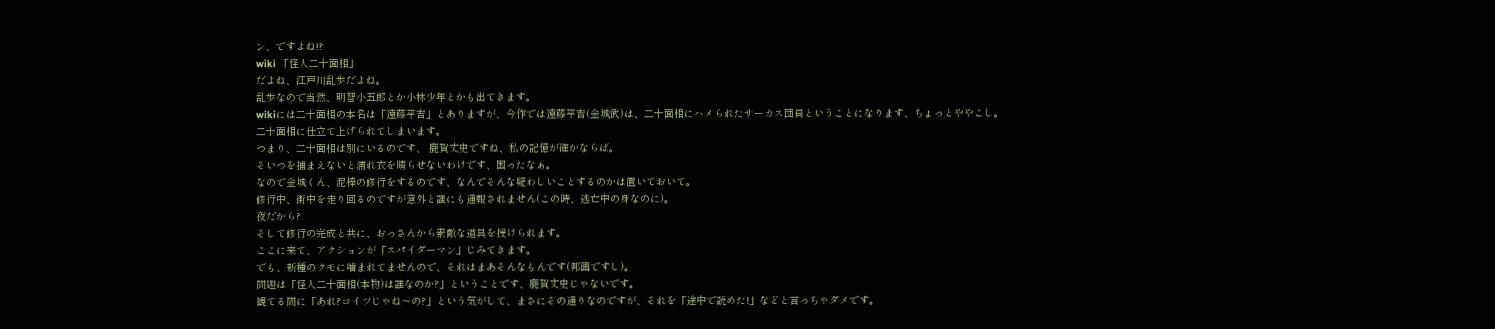ン、ですよね!?
wiki 「怪人二十面相」
だよね、江戸川乱歩だよね。
乱歩なので当然、明智小五郎とか小林少年とかも出てきます。
wikiには二十面相の本名は「遠藤平吉」とありますが、今作では遠藤平吉(金城武)は、二十面相にハメられたサーカス団員ということになります、ちょっとややこし。
二十面相に仕立て上げられてしまいます。
つまり、二十面相は別にいるのです、 鹿賀丈史ですね、私の記憶が確かならば。
そいつを捕まえないと濡れ衣を晴らせないわけです、困ったなぁ。
なので金城くん、泥棒の修行をするのです、なんでそんな疑わしいことするのかは置いておいて。
修行中、街中を走り回るのですが意外と誰にも通報されません(この時、逃亡中の身なのに)。
夜だから?
そして修行の完成と共に、おっさんから素敵な道具を授けられます。
ここに来て、アクションが「スパイダーマン」じみてきます。
でも、新種のクモに噛まれてませんので、それはまあそんなもんです(邦画ですし)。
問題は「怪人二十面相(本物)は誰なのか?」ということです、鹿賀丈史じゃないです。
観てる間に「あれ?コイツじゃね〜の?」という気がして、まさにその通りなのですが、それを「途中で読めた!」などと言っちゃダメです。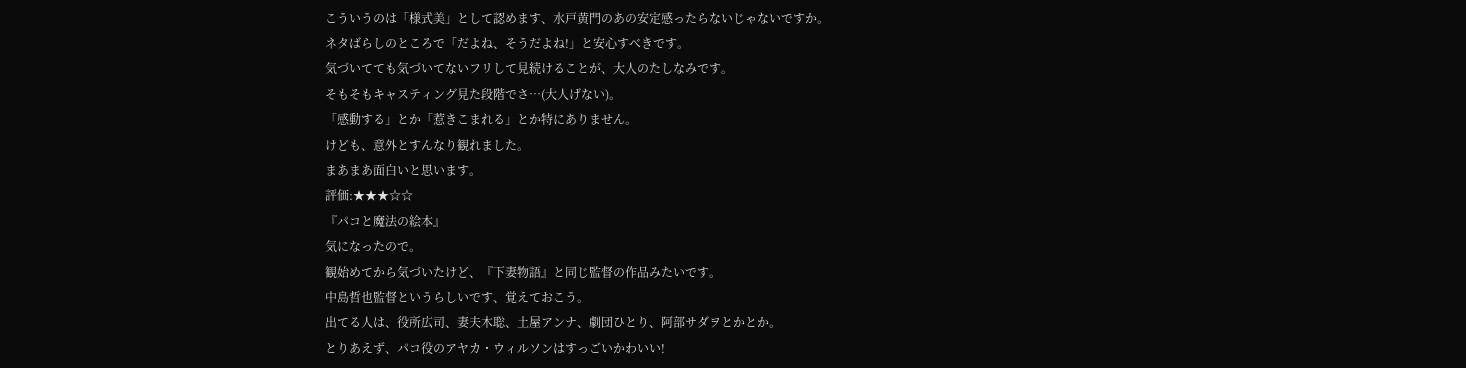こういうのは「様式美」として認めます、水戸黄門のあの安定感ったらないじゃないですか。
ネタばらしのところで「だよね、そうだよね!」と安心すべきです。
気づいてても気づいてないフリして見続けることが、大人のたしなみです。
そもそもキャスティング見た段階でさ…(大人げない)。
「感動する」とか「惹きこまれる」とか特にありません。
けども、意外とすんなり観れました。
まあまあ面白いと思います。
評価:★★★☆☆
『パコと魔法の絵本』
気になったので。
観始めてから気づいたけど、『下妻物語』と同じ監督の作品みたいです。
中島哲也監督というらしいです、覚えておこう。
出てる人は、役所広司、妻夫木聡、土屋アンナ、劇団ひとり、阿部サダヲとかとか。
とりあえず、パコ役のアヤカ・ウィルソンはすっごいかわいい!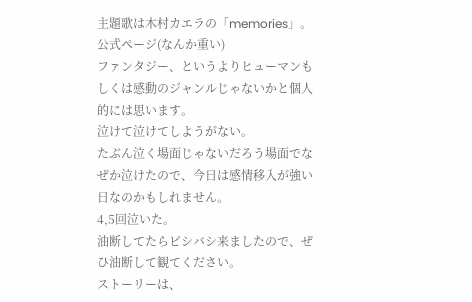主題歌は木村カエラの「memories」。
公式ページ(なんか重い)
ファンタジー、というよりヒューマンもしくは感動のジャンルじゃないかと個人的には思います。
泣けて泣けてしようがない。
たぶん泣く場面じゃないだろう場面でなぜか泣けたので、今日は感情移入が強い日なのかもしれません。
4,5回泣いた。
油断してたらビシバシ来ましたので、ぜひ油断して観てください。
ストーリーは、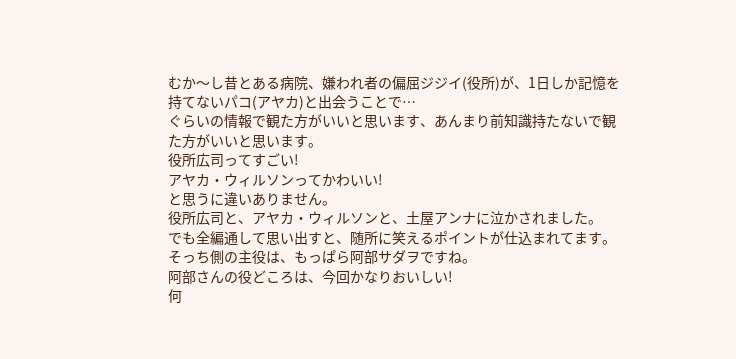むか〜し昔とある病院、嫌われ者の偏屈ジジイ(役所)が、1日しか記憶を持てないパコ(アヤカ)と出会うことで…
ぐらいの情報で観た方がいいと思います、あんまり前知識持たないで観た方がいいと思います。
役所広司ってすごい!
アヤカ・ウィルソンってかわいい!
と思うに違いありません。
役所広司と、アヤカ・ウィルソンと、土屋アンナに泣かされました。
でも全編通して思い出すと、随所に笑えるポイントが仕込まれてます。
そっち側の主役は、もっぱら阿部サダヲですね。
阿部さんの役どころは、今回かなりおいしい!
何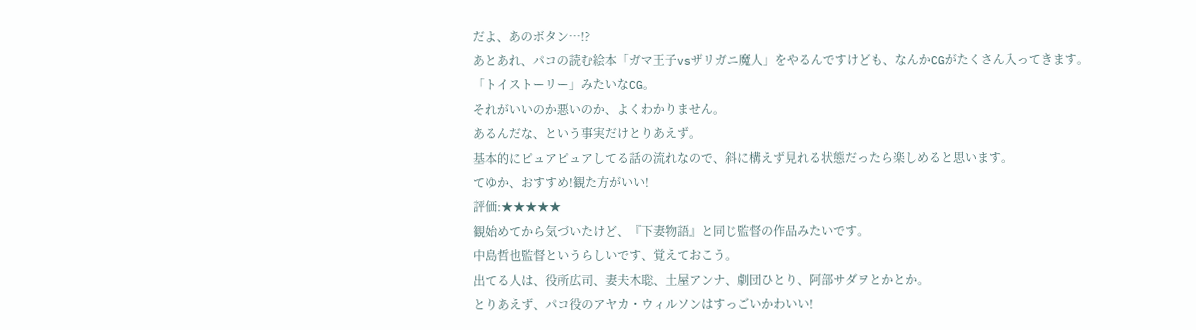だよ、あのボタン…!?
あとあれ、パコの読む絵本「ガマ王子vsザリガニ魔人」をやるんですけども、なんかCGがたくさん入ってきます。
「トイストーリー」みたいなCG。
それがいいのか悪いのか、よくわかりません。
あるんだな、という事実だけとりあえず。
基本的にピュアピュアしてる話の流れなので、斜に構えず見れる状態だったら楽しめると思います。
てゆか、おすすめ!観た方がいい!
評価:★★★★★
観始めてから気づいたけど、『下妻物語』と同じ監督の作品みたいです。
中島哲也監督というらしいです、覚えておこう。
出てる人は、役所広司、妻夫木聡、土屋アンナ、劇団ひとり、阿部サダヲとかとか。
とりあえず、パコ役のアヤカ・ウィルソンはすっごいかわいい!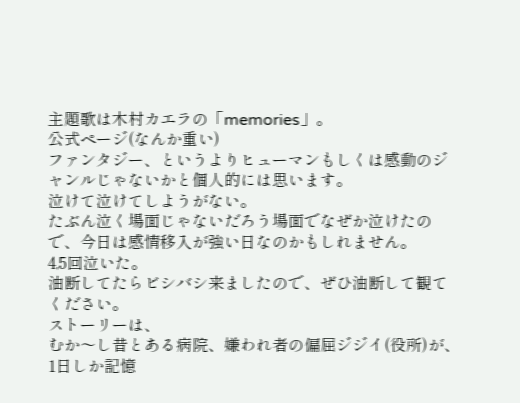主題歌は木村カエラの「memories」。
公式ページ(なんか重い)
ファンタジー、というよりヒューマンもしくは感動のジャンルじゃないかと個人的には思います。
泣けて泣けてしようがない。
たぶん泣く場面じゃないだろう場面でなぜか泣けたので、今日は感情移入が強い日なのかもしれません。
4,5回泣いた。
油断してたらビシバシ来ましたので、ぜひ油断して観てください。
ストーリーは、
むか〜し昔とある病院、嫌われ者の偏屈ジジイ(役所)が、1日しか記憶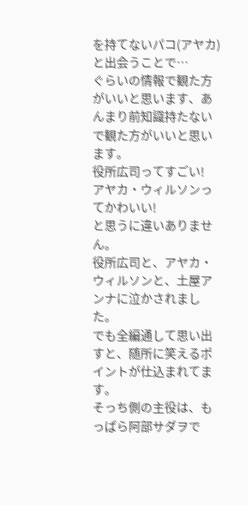を持てないパコ(アヤカ)と出会うことで…
ぐらいの情報で観た方がいいと思います、あんまり前知識持たないで観た方がいいと思います。
役所広司ってすごい!
アヤカ・ウィルソンってかわいい!
と思うに違いありません。
役所広司と、アヤカ・ウィルソンと、土屋アンナに泣かされました。
でも全編通して思い出すと、随所に笑えるポイントが仕込まれてます。
そっち側の主役は、もっぱら阿部サダヲで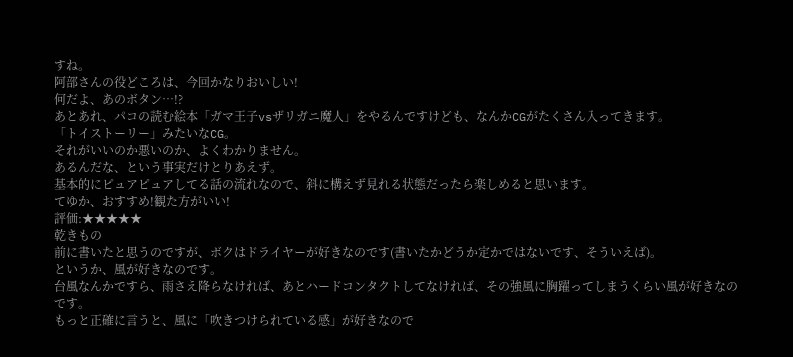すね。
阿部さんの役どころは、今回かなりおいしい!
何だよ、あのボタン…!?
あとあれ、パコの読む絵本「ガマ王子vsザリガニ魔人」をやるんですけども、なんかCGがたくさん入ってきます。
「トイストーリー」みたいなCG。
それがいいのか悪いのか、よくわかりません。
あるんだな、という事実だけとりあえず。
基本的にピュアピュアしてる話の流れなので、斜に構えず見れる状態だったら楽しめると思います。
てゆか、おすすめ!観た方がいい!
評価:★★★★★
乾きもの
前に書いたと思うのですが、ボクはドライヤーが好きなのです(書いたかどうか定かではないです、そういえば)。
というか、風が好きなのです。
台風なんかですら、雨さえ降らなければ、あとハードコンタクトしてなければ、その強風に胸躍ってしまうくらい風が好きなのです。
もっと正確に言うと、風に「吹きつけられている感」が好きなので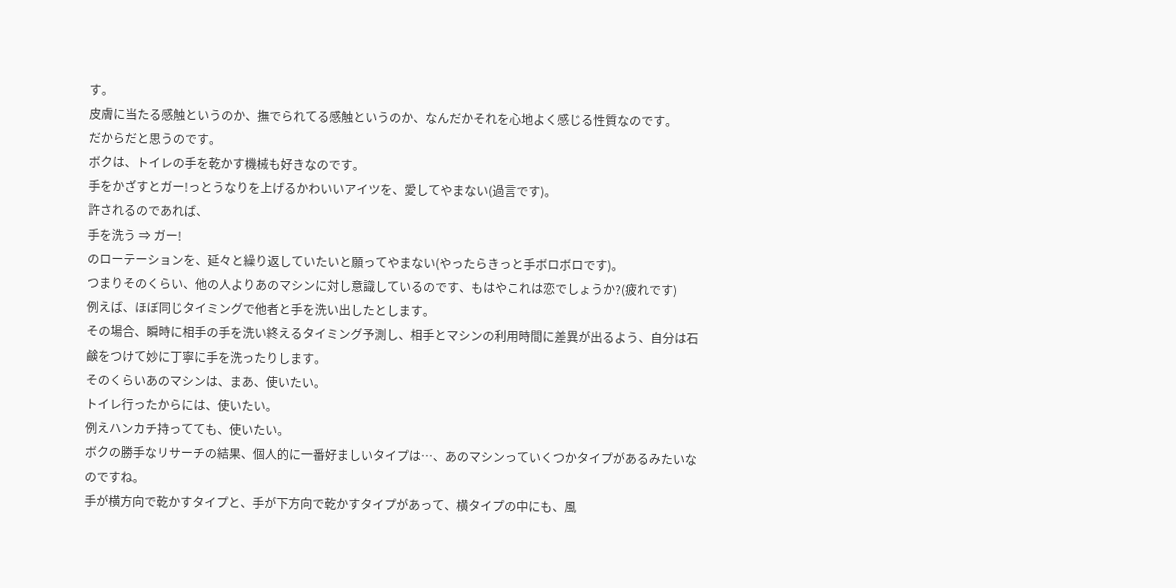す。
皮膚に当たる感触というのか、撫でられてる感触というのか、なんだかそれを心地よく感じる性質なのです。
だからだと思うのです。
ボクは、トイレの手を乾かす機械も好きなのです。
手をかざすとガー!っとうなりを上げるかわいいアイツを、愛してやまない(過言です)。
許されるのであれば、
手を洗う ⇒ ガー!
のローテーションを、延々と繰り返していたいと願ってやまない(やったらきっと手ボロボロです)。
つまりそのくらい、他の人よりあのマシンに対し意識しているのです、もはやこれは恋でしょうか?(疲れです)
例えば、ほぼ同じタイミングで他者と手を洗い出したとします。
その場合、瞬時に相手の手を洗い終えるタイミング予測し、相手とマシンの利用時間に差異が出るよう、自分は石鹸をつけて妙に丁寧に手を洗ったりします。
そのくらいあのマシンは、まあ、使いたい。
トイレ行ったからには、使いたい。
例えハンカチ持ってても、使いたい。
ボクの勝手なリサーチの結果、個人的に一番好ましいタイプは…、あのマシンっていくつかタイプがあるみたいなのですね。
手が横方向で乾かすタイプと、手が下方向で乾かすタイプがあって、横タイプの中にも、風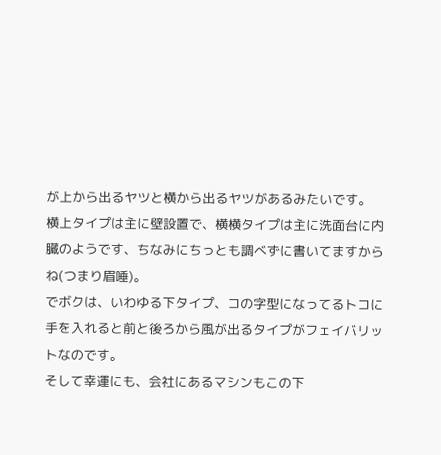が上から出るヤツと横から出るヤツがあるみたいです。
横上タイプは主に壁設置で、横横タイプは主に洗面台に内臓のようです、ちなみにちっとも調べずに書いてますからね(つまり眉唾)。
でボクは、いわゆる下タイプ、コの字型になってるトコに手を入れると前と後ろから風が出るタイプがフェイバリットなのです。
そして幸運にも、会社にあるマシンもこの下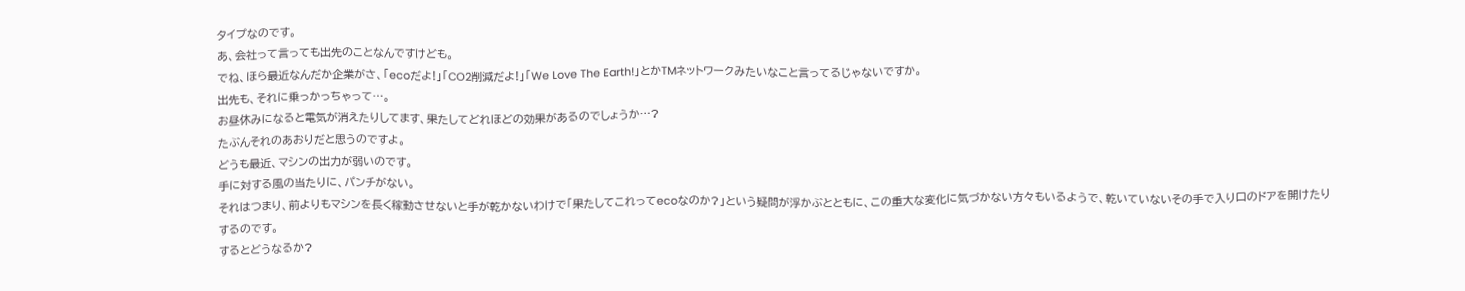タイプなのです。
あ、会社って言っても出先のことなんですけども。
でね、ほら最近なんだか企業がさ、「ecoだよ!」「CO2削減だよ!」「We Love The Earth!」とかTMネットワークみたいなこと言ってるじゃないですか。
出先も、それに乗っかっちゃって…。
お昼休みになると電気が消えたりしてます、果たしてどれほどの効果があるのでしょうか…?
たぶんそれのあおりだと思うのですよ。
どうも最近、マシンの出力が弱いのです。
手に対する風の当たりに、パンチがない。
それはつまり、前よりもマシンを長く稼動させないと手が乾かないわけで「果たしてこれってecoなのか?」という疑問が浮かぶとともに、この重大な変化に気づかない方々もいるようで、乾いていないその手で入り口のドアを開けたりするのです。
するとどうなるか?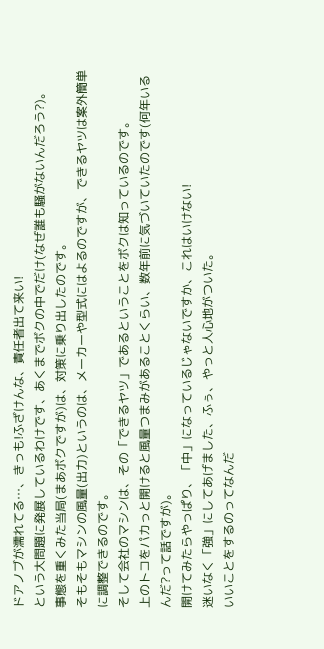ドアノブが濡れてる…、きっも!ふざけんな、責任者出て来い!
という大問題に発展しているわけです、あくまでボクの中でだけ(なぜ誰も騒がないんだろう?)。
事態を重くみた当局(まあボクですが)は、対策に乗り出したのです。
そもそもマシンの風量(出力)というのは、メーカーや型式にはよるのですが、できるヤツは案外簡単に調整できるのです。
そして会社のマシンは、その「できるヤツ」であるということをボクは知っているのです。
上のトコをパカっと開けると風量つまみがあることくらい、数年前に気づいていたのです(何年いるんだ?って話ですが)。
開けてみたらやっぱり、「中」になっているじゃないですか、これはいけない!
迷いなく「強」にしてあげました、ふぅ、やっと人心地がついた。
いいことをするのってなんだ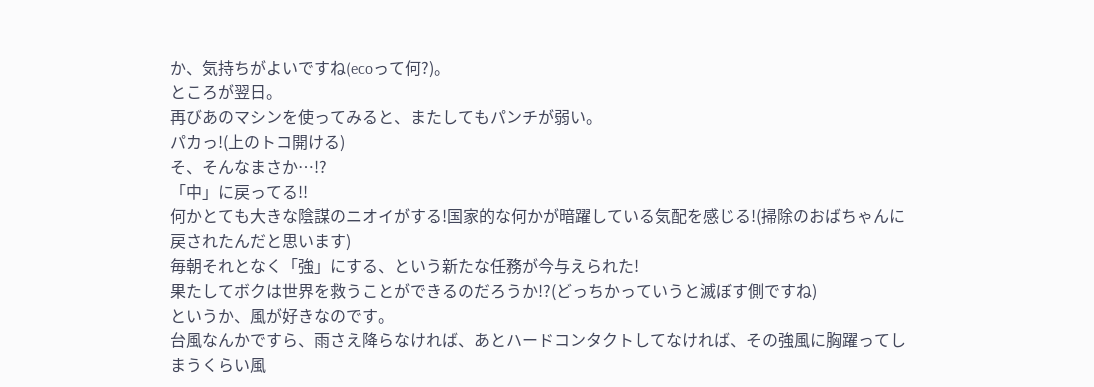か、気持ちがよいですね(ecoって何?)。
ところが翌日。
再びあのマシンを使ってみると、またしてもパンチが弱い。
パカっ!(上のトコ開ける)
そ、そんなまさか…!?
「中」に戻ってる!!
何かとても大きな陰謀のニオイがする!国家的な何かが暗躍している気配を感じる!(掃除のおばちゃんに戻されたんだと思います)
毎朝それとなく「強」にする、という新たな任務が今与えられた!
果たしてボクは世界を救うことができるのだろうか!?(どっちかっていうと滅ぼす側ですね)
というか、風が好きなのです。
台風なんかですら、雨さえ降らなければ、あとハードコンタクトしてなければ、その強風に胸躍ってしまうくらい風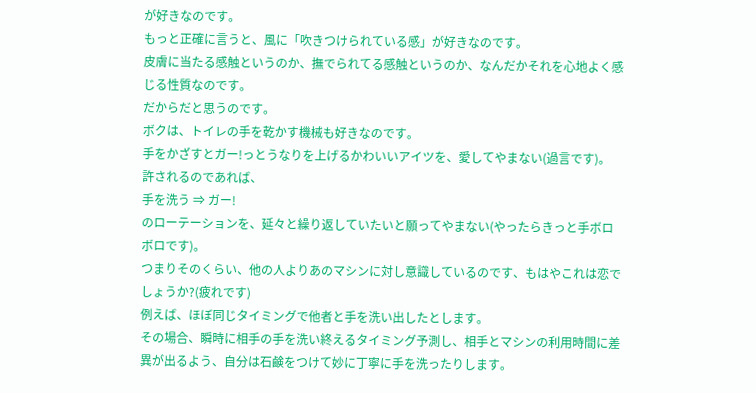が好きなのです。
もっと正確に言うと、風に「吹きつけられている感」が好きなのです。
皮膚に当たる感触というのか、撫でられてる感触というのか、なんだかそれを心地よく感じる性質なのです。
だからだと思うのです。
ボクは、トイレの手を乾かす機械も好きなのです。
手をかざすとガー!っとうなりを上げるかわいいアイツを、愛してやまない(過言です)。
許されるのであれば、
手を洗う ⇒ ガー!
のローテーションを、延々と繰り返していたいと願ってやまない(やったらきっと手ボロボロです)。
つまりそのくらい、他の人よりあのマシンに対し意識しているのです、もはやこれは恋でしょうか?(疲れです)
例えば、ほぼ同じタイミングで他者と手を洗い出したとします。
その場合、瞬時に相手の手を洗い終えるタイミング予測し、相手とマシンの利用時間に差異が出るよう、自分は石鹸をつけて妙に丁寧に手を洗ったりします。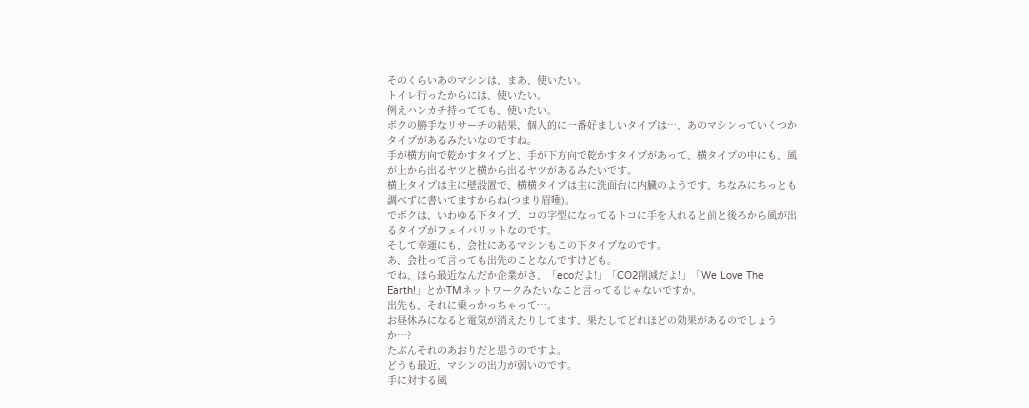そのくらいあのマシンは、まあ、使いたい。
トイレ行ったからには、使いたい。
例えハンカチ持ってても、使いたい。
ボクの勝手なリサーチの結果、個人的に一番好ましいタイプは…、あのマシンっていくつかタイプがあるみたいなのですね。
手が横方向で乾かすタイプと、手が下方向で乾かすタイプがあって、横タイプの中にも、風が上から出るヤツと横から出るヤツがあるみたいです。
横上タイプは主に壁設置で、横横タイプは主に洗面台に内臓のようです、ちなみにちっとも調べずに書いてますからね(つまり眉唾)。
でボクは、いわゆる下タイプ、コの字型になってるトコに手を入れると前と後ろから風が出るタイプがフェイバリットなのです。
そして幸運にも、会社にあるマシンもこの下タイプなのです。
あ、会社って言っても出先のことなんですけども。
でね、ほら最近なんだか企業がさ、「ecoだよ!」「CO2削減だよ!」「We Love The Earth!」とかTMネットワークみたいなこと言ってるじゃないですか。
出先も、それに乗っかっちゃって…。
お昼休みになると電気が消えたりしてます、果たしてどれほどの効果があるのでしょうか…?
たぶんそれのあおりだと思うのですよ。
どうも最近、マシンの出力が弱いのです。
手に対する風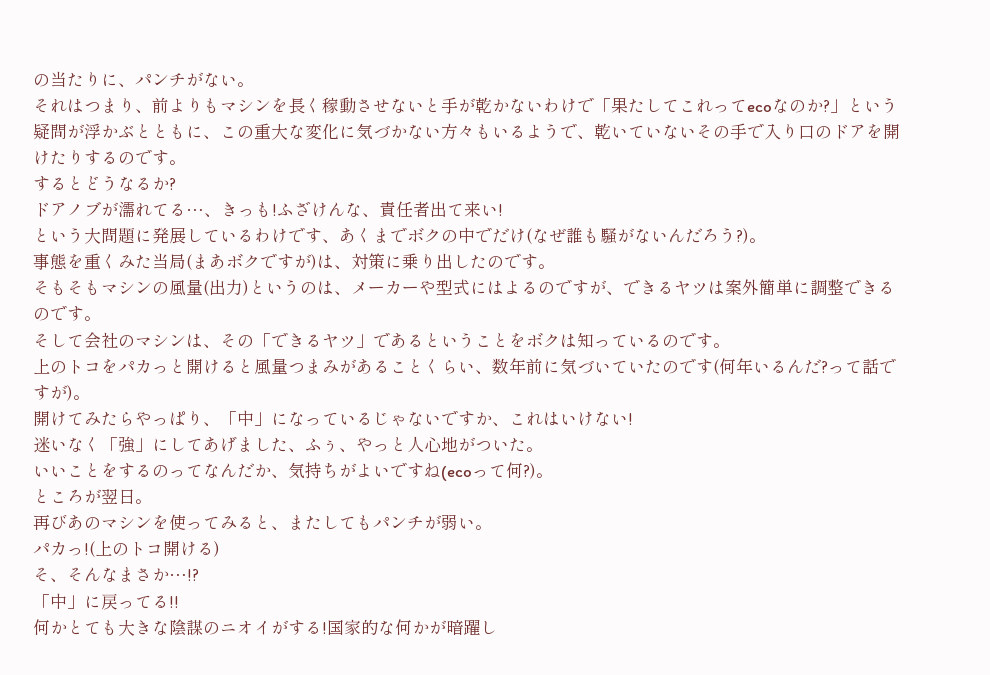の当たりに、パンチがない。
それはつまり、前よりもマシンを長く稼動させないと手が乾かないわけで「果たしてこれってecoなのか?」という疑問が浮かぶとともに、この重大な変化に気づかない方々もいるようで、乾いていないその手で入り口のドアを開けたりするのです。
するとどうなるか?
ドアノブが濡れてる…、きっも!ふざけんな、責任者出て来い!
という大問題に発展しているわけです、あくまでボクの中でだけ(なぜ誰も騒がないんだろう?)。
事態を重くみた当局(まあボクですが)は、対策に乗り出したのです。
そもそもマシンの風量(出力)というのは、メーカーや型式にはよるのですが、できるヤツは案外簡単に調整できるのです。
そして会社のマシンは、その「できるヤツ」であるということをボクは知っているのです。
上のトコをパカっと開けると風量つまみがあることくらい、数年前に気づいていたのです(何年いるんだ?って話ですが)。
開けてみたらやっぱり、「中」になっているじゃないですか、これはいけない!
迷いなく「強」にしてあげました、ふぅ、やっと人心地がついた。
いいことをするのってなんだか、気持ちがよいですね(ecoって何?)。
ところが翌日。
再びあのマシンを使ってみると、またしてもパンチが弱い。
パカっ!(上のトコ開ける)
そ、そんなまさか…!?
「中」に戻ってる!!
何かとても大きな陰謀のニオイがする!国家的な何かが暗躍し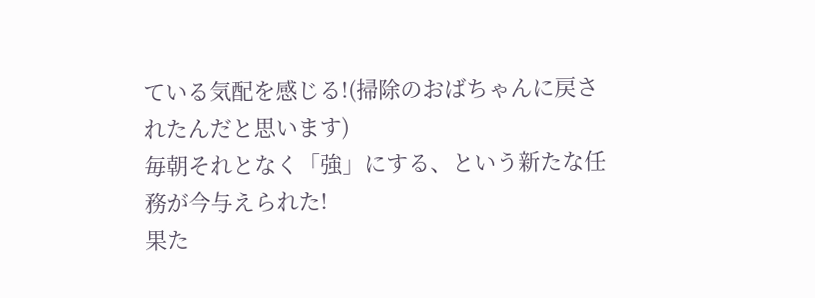ている気配を感じる!(掃除のおばちゃんに戻されたんだと思います)
毎朝それとなく「強」にする、という新たな任務が今与えられた!
果た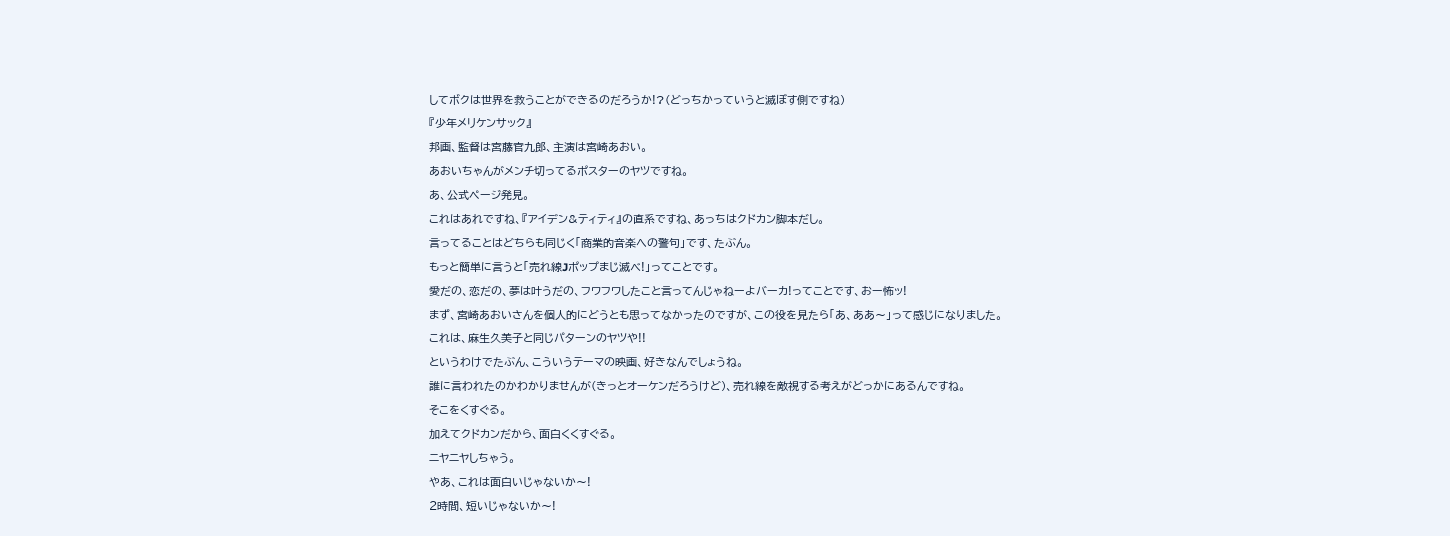してボクは世界を救うことができるのだろうか!?(どっちかっていうと滅ぼす側ですね)
『少年メリケンサック』
邦画、監督は宮藤官九郎、主演は宮崎あおい。
あおいちゃんがメンチ切ってるポスターのヤツですね。
あ、公式ページ発見。
これはあれですね、『アイデン&ティティ』の直系ですね、あっちはクドカン脚本だし。
言ってることはどちらも同じく「商業的音楽への警句」です、たぶん。
もっと簡単に言うと「売れ線Jポップまじ滅べ!」ってことです。
愛だの、恋だの、夢は叶うだの、フワフワしたこと言ってんじゃねーよバーカ!ってことです、おー怖ッ!
まず、宮崎あおいさんを個人的にどうとも思ってなかったのですが、この役を見たら「あ、ああ〜」って感じになりました。
これは、麻生久美子と同じパターンのヤツや!!
というわけでたぶん、こういうテーマの映画、好きなんでしょうね。
誰に言われたのかわかりませんが(きっとオーケンだろうけど)、売れ線を敵視する考えがどっかにあるんですね。
そこをくすぐる。
加えてクドカンだから、面白くくすぐる。
ニヤニヤしちゃう。
やあ、これは面白いじゃないか〜!
2時間、短いじゃないか〜!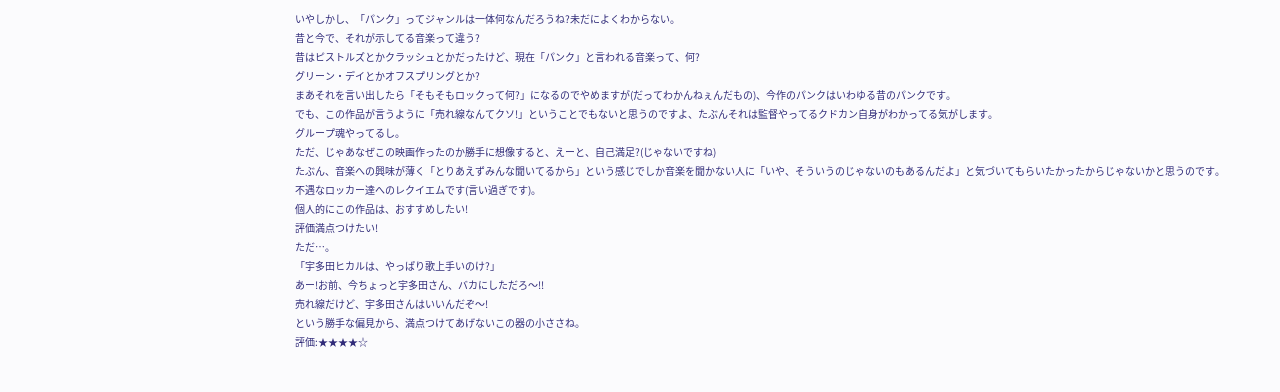いやしかし、「パンク」ってジャンルは一体何なんだろうね?未だによくわからない。
昔と今で、それが示してる音楽って違う?
昔はピストルズとかクラッシュとかだったけど、現在「パンク」と言われる音楽って、何?
グリーン・デイとかオフスプリングとか?
まあそれを言い出したら「そもそもロックって何?」になるのでやめますが(だってわかんねぇんだもの)、今作のパンクはいわゆる昔のパンクです。
でも、この作品が言うように「売れ線なんてクソ!」ということでもないと思うのですよ、たぶんそれは監督やってるクドカン自身がわかってる気がします。
グループ魂やってるし。
ただ、じゃあなぜこの映画作ったのか勝手に想像すると、えーと、自己満足?(じゃないですね)
たぶん、音楽への興味が薄く「とりあえずみんな聞いてるから」という感じでしか音楽を聞かない人に「いや、そういうのじゃないのもあるんだよ」と気づいてもらいたかったからじゃないかと思うのです。
不遇なロッカー達へのレクイエムです(言い過ぎです)。
個人的にこの作品は、おすすめしたい!
評価満点つけたい!
ただ…。
「宇多田ヒカルは、やっぱり歌上手いのけ?」
あー!お前、今ちょっと宇多田さん、バカにしただろ〜!!
売れ線だけど、宇多田さんはいいんだぞ〜!
という勝手な偏見から、満点つけてあげないこの器の小ささね。
評価:★★★★☆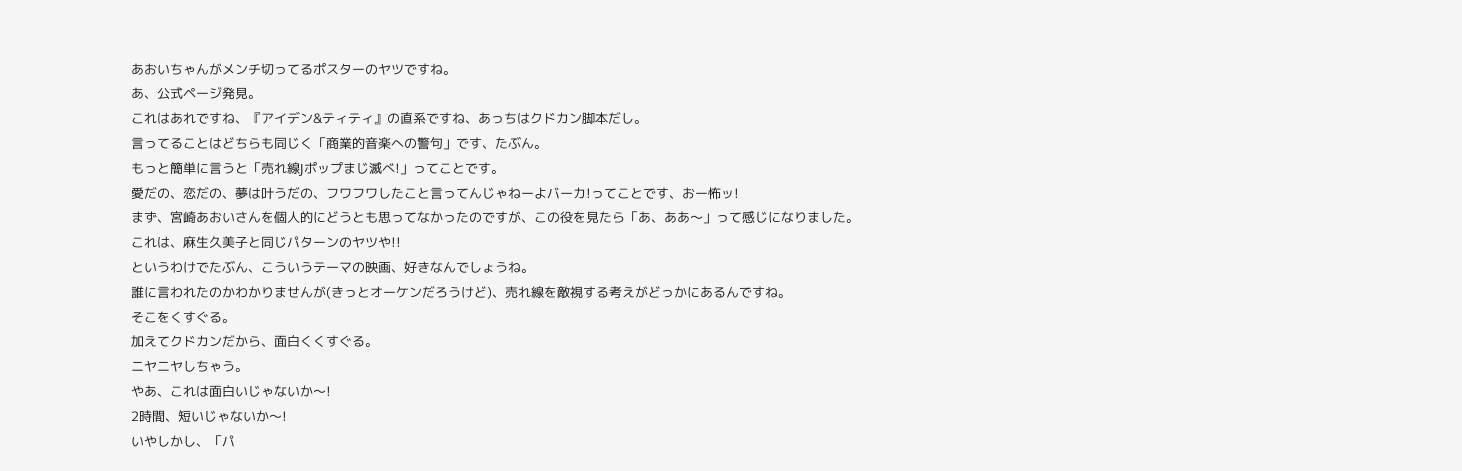あおいちゃんがメンチ切ってるポスターのヤツですね。
あ、公式ページ発見。
これはあれですね、『アイデン&ティティ』の直系ですね、あっちはクドカン脚本だし。
言ってることはどちらも同じく「商業的音楽への警句」です、たぶん。
もっと簡単に言うと「売れ線Jポップまじ滅べ!」ってことです。
愛だの、恋だの、夢は叶うだの、フワフワしたこと言ってんじゃねーよバーカ!ってことです、おー怖ッ!
まず、宮崎あおいさんを個人的にどうとも思ってなかったのですが、この役を見たら「あ、ああ〜」って感じになりました。
これは、麻生久美子と同じパターンのヤツや!!
というわけでたぶん、こういうテーマの映画、好きなんでしょうね。
誰に言われたのかわかりませんが(きっとオーケンだろうけど)、売れ線を敵視する考えがどっかにあるんですね。
そこをくすぐる。
加えてクドカンだから、面白くくすぐる。
ニヤニヤしちゃう。
やあ、これは面白いじゃないか〜!
2時間、短いじゃないか〜!
いやしかし、「パ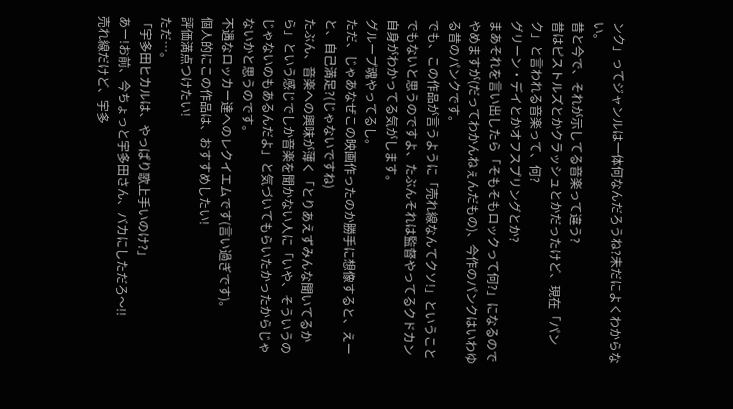ンク」ってジャンルは一体何なんだろうね?未だによくわからない。
昔と今で、それが示してる音楽って違う?
昔はピストルズとかクラッシュとかだったけど、現在「パンク」と言われる音楽って、何?
グリーン・デイとかオフスプリングとか?
まあそれを言い出したら「そもそもロックって何?」になるのでやめますが(だってわかんねぇんだもの)、今作のパンクはいわゆる昔のパンクです。
でも、この作品が言うように「売れ線なんてクソ!」ということでもないと思うのですよ、たぶんそれは監督やってるクドカン自身がわかってる気がします。
グループ魂やってるし。
ただ、じゃあなぜこの映画作ったのか勝手に想像すると、えーと、自己満足?(じゃないですね)
たぶん、音楽への興味が薄く「とりあえずみんな聞いてるから」という感じでしか音楽を聞かない人に「いや、そういうのじゃないのもあるんだよ」と気づいてもらいたかったからじゃないかと思うのです。
不遇なロッカー達へのレクイエムです(言い過ぎです)。
個人的にこの作品は、おすすめしたい!
評価満点つけたい!
ただ…。
「宇多田ヒカルは、やっぱり歌上手いのけ?」
あー!お前、今ちょっと宇多田さん、バカにしただろ〜!!
売れ線だけど、宇多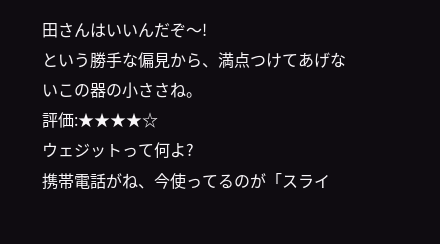田さんはいいんだぞ〜!
という勝手な偏見から、満点つけてあげないこの器の小ささね。
評価:★★★★☆
ウェジットって何よ?
携帯電話がね、今使ってるのが「スライ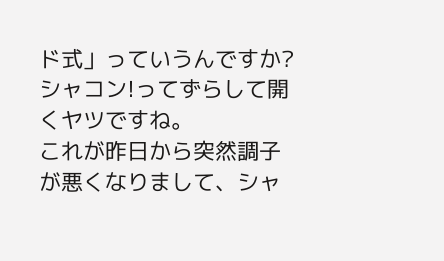ド式」っていうんですか?シャコン!ってずらして開くヤツですね。
これが昨日から突然調子が悪くなりまして、シャ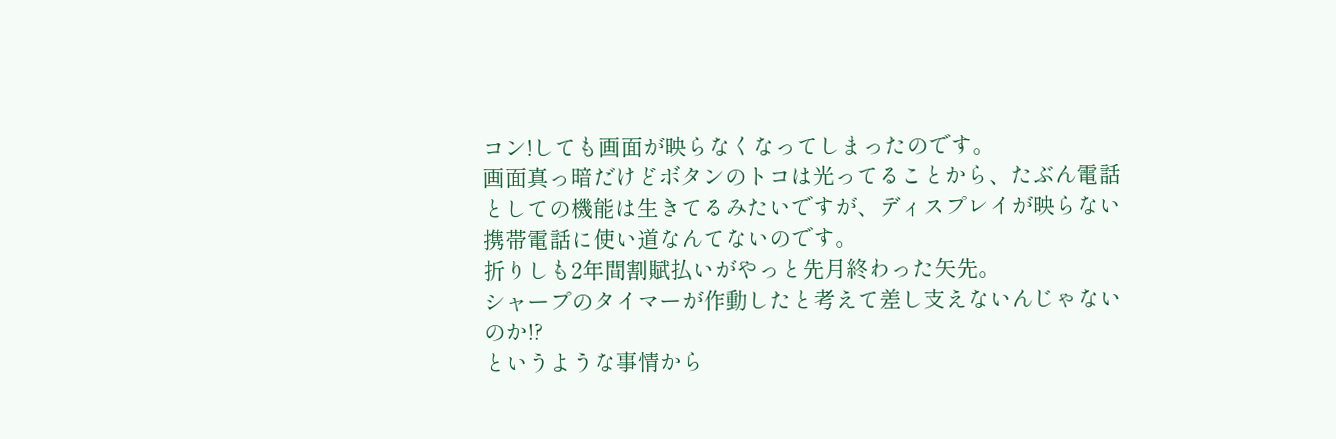コン!しても画面が映らなくなってしまったのです。
画面真っ暗だけどボタンのトコは光ってることから、たぶん電話としての機能は生きてるみたいですが、ディスプレイが映らない携帯電話に使い道なんてないのです。
折りしも2年間割賦払いがやっと先月終わった矢先。
シャープのタイマーが作動したと考えて差し支えないんじゃないのか!?
というような事情から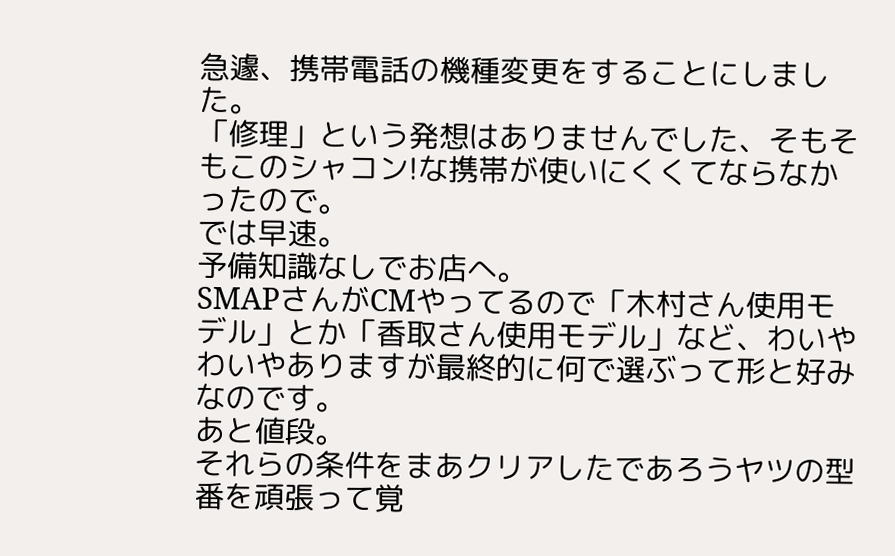急遽、携帯電話の機種変更をすることにしました。
「修理」という発想はありませんでした、そもそもこのシャコン!な携帯が使いにくくてならなかったので。
では早速。
予備知識なしでお店へ。
SMAPさんがCMやってるので「木村さん使用モデル」とか「香取さん使用モデル」など、わいやわいやありますが最終的に何で選ぶって形と好みなのです。
あと値段。
それらの条件をまあクリアしたであろうヤツの型番を頑張って覚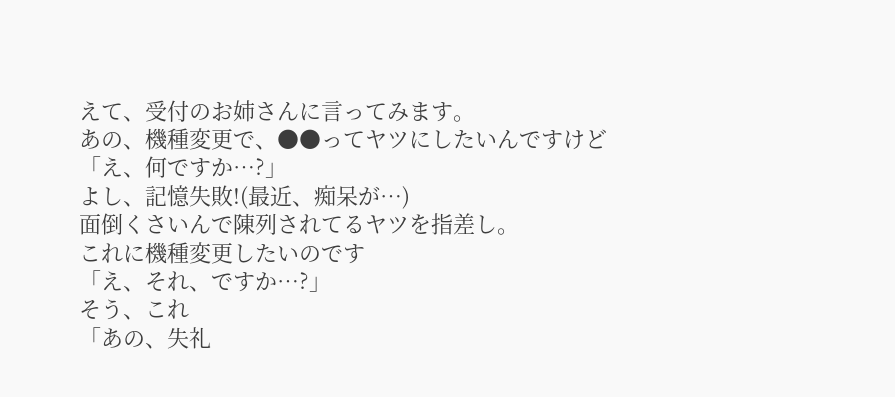えて、受付のお姉さんに言ってみます。
あの、機種変更で、●●ってヤツにしたいんですけど
「え、何ですか…?」
よし、記憶失敗!(最近、痴呆が…)
面倒くさいんで陳列されてるヤツを指差し。
これに機種変更したいのです
「え、それ、ですか…?」
そう、これ
「あの、失礼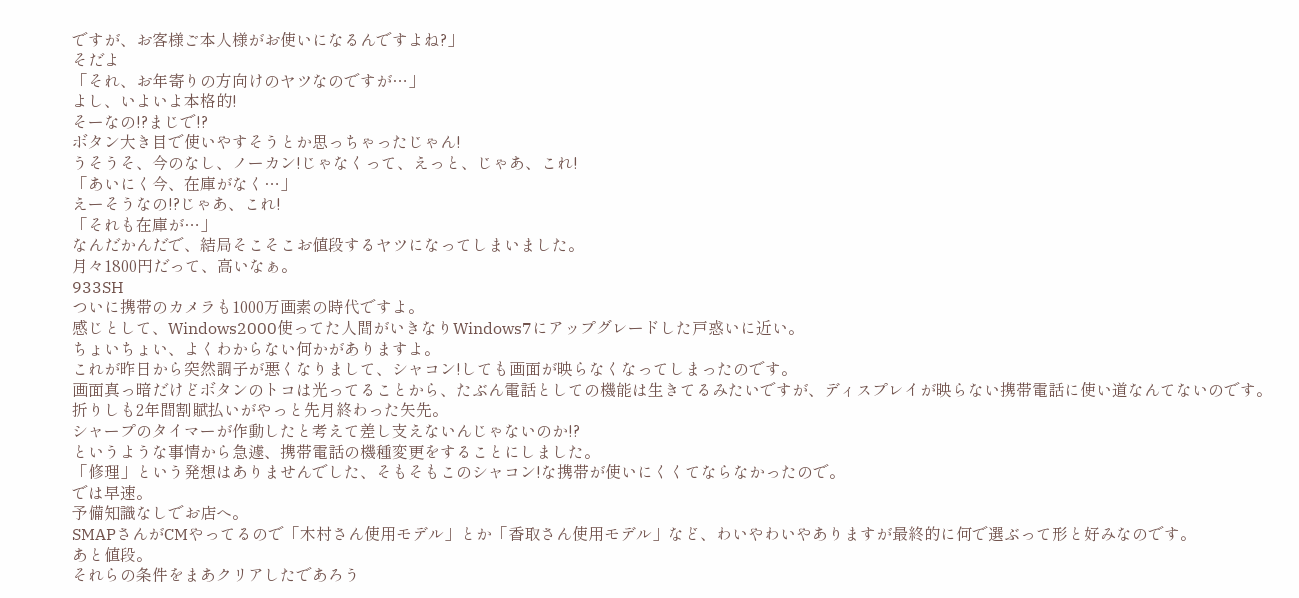ですが、お客様ご本人様がお使いになるんですよね?」
そだよ
「それ、お年寄りの方向けのヤツなのですが…」
よし、いよいよ本格的!
そーなの!?まじで!?
ボタン大き目で使いやすそうとか思っちゃったじゃん!
うそうそ、今のなし、ノーカン!じゃなくって、えっと、じゃあ、これ!
「あいにく今、在庫がなく…」
えーそうなの!?じゃあ、これ!
「それも在庫が…」
なんだかんだで、結局そこそこお値段するヤツになってしまいました。
月々1800円だって、高いなぁ。
933SH
ついに携帯のカメラも1000万画素の時代ですよ。
感じとして、Windows2000使ってた人間がいきなりWindows7にアップグレードした戸惑いに近い。
ちょいちょい、よくわからない何かがありますよ。
これが昨日から突然調子が悪くなりまして、シャコン!しても画面が映らなくなってしまったのです。
画面真っ暗だけどボタンのトコは光ってることから、たぶん電話としての機能は生きてるみたいですが、ディスプレイが映らない携帯電話に使い道なんてないのです。
折りしも2年間割賦払いがやっと先月終わった矢先。
シャープのタイマーが作動したと考えて差し支えないんじゃないのか!?
というような事情から急遽、携帯電話の機種変更をすることにしました。
「修理」という発想はありませんでした、そもそもこのシャコン!な携帯が使いにくくてならなかったので。
では早速。
予備知識なしでお店へ。
SMAPさんがCMやってるので「木村さん使用モデル」とか「香取さん使用モデル」など、わいやわいやありますが最終的に何で選ぶって形と好みなのです。
あと値段。
それらの条件をまあクリアしたであろう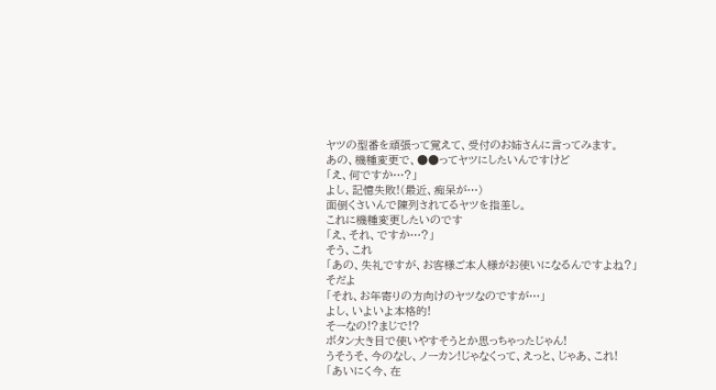ヤツの型番を頑張って覚えて、受付のお姉さんに言ってみます。
あの、機種変更で、●●ってヤツにしたいんですけど
「え、何ですか…?」
よし、記憶失敗!(最近、痴呆が…)
面倒くさいんで陳列されてるヤツを指差し。
これに機種変更したいのです
「え、それ、ですか…?」
そう、これ
「あの、失礼ですが、お客様ご本人様がお使いになるんですよね?」
そだよ
「それ、お年寄りの方向けのヤツなのですが…」
よし、いよいよ本格的!
そーなの!?まじで!?
ボタン大き目で使いやすそうとか思っちゃったじゃん!
うそうそ、今のなし、ノーカン!じゃなくって、えっと、じゃあ、これ!
「あいにく今、在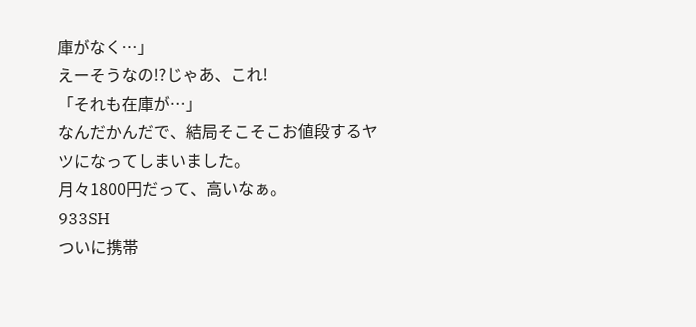庫がなく…」
えーそうなの!?じゃあ、これ!
「それも在庫が…」
なんだかんだで、結局そこそこお値段するヤツになってしまいました。
月々1800円だって、高いなぁ。
933SH
ついに携帯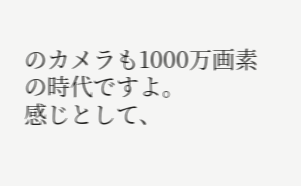のカメラも1000万画素の時代ですよ。
感じとして、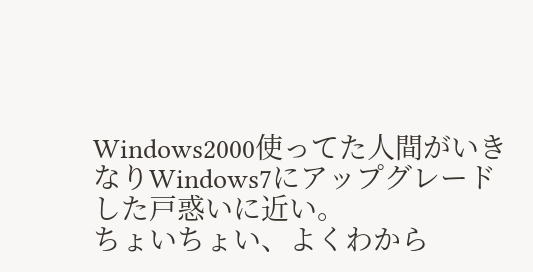Windows2000使ってた人間がいきなりWindows7にアップグレードした戸惑いに近い。
ちょいちょい、よくわから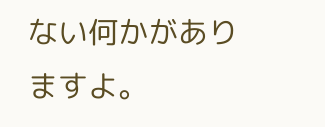ない何かがありますよ。